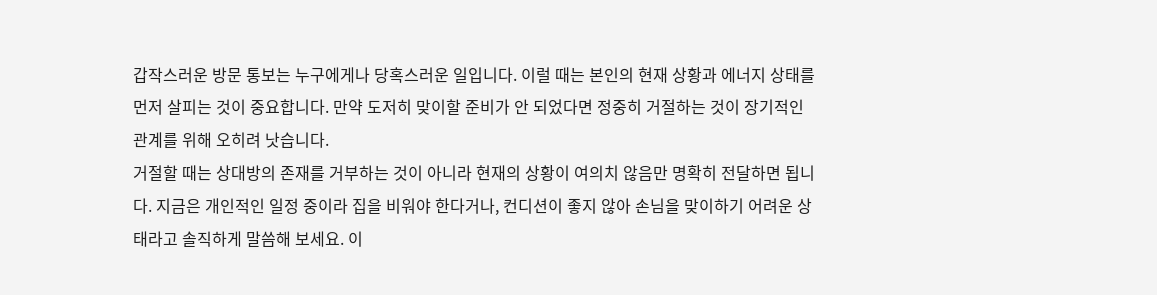갑작스러운 방문 통보는 누구에게나 당혹스러운 일입니다. 이럴 때는 본인의 현재 상황과 에너지 상태를 먼저 살피는 것이 중요합니다. 만약 도저히 맞이할 준비가 안 되었다면 정중히 거절하는 것이 장기적인 관계를 위해 오히려 낫습니다.
거절할 때는 상대방의 존재를 거부하는 것이 아니라 현재의 상황이 여의치 않음만 명확히 전달하면 됩니다. 지금은 개인적인 일정 중이라 집을 비워야 한다거나, 컨디션이 좋지 않아 손님을 맞이하기 어려운 상태라고 솔직하게 말씀해 보세요. 이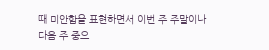때 미안함을 표현하면서 이번 주 주말이나 다음 주 중으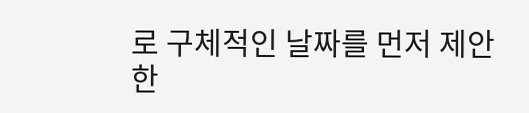로 구체적인 날짜를 먼저 제안한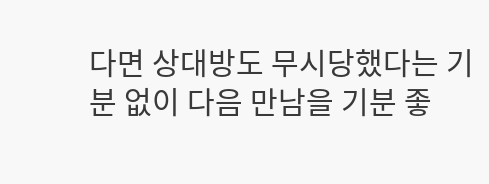다면 상대방도 무시당했다는 기분 없이 다음 만남을 기분 좋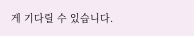게 기다릴 수 있습니다.